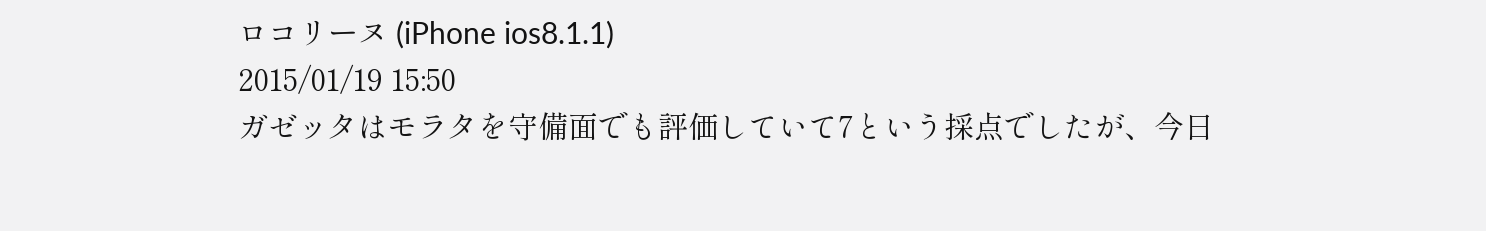ロコリーヌ (iPhone ios8.1.1)
2015/01/19 15:50
ガゼッタはモラタを守備面でも評価していて7という採点でしたが、今日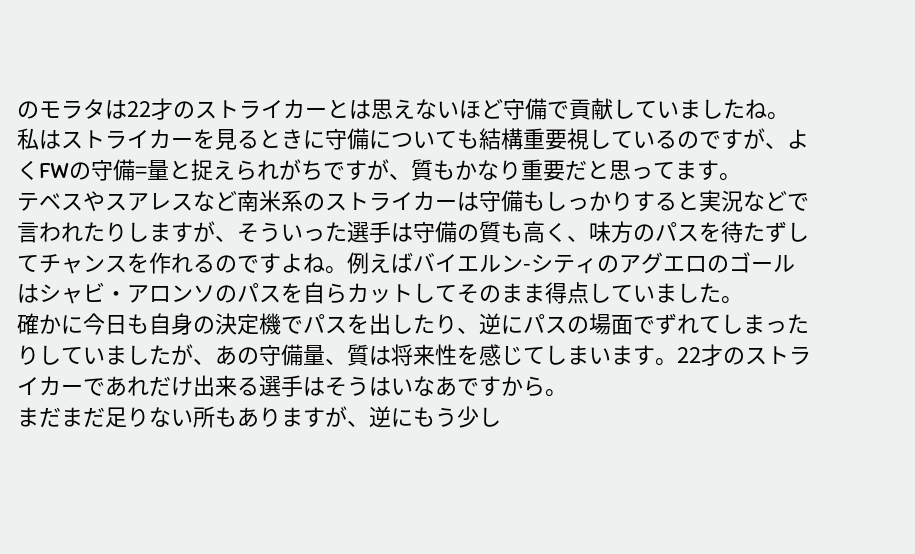のモラタは22才のストライカーとは思えないほど守備で貢献していましたね。
私はストライカーを見るときに守備についても結構重要視しているのですが、よくFWの守備=量と捉えられがちですが、質もかなり重要だと思ってます。
テベスやスアレスなど南米系のストライカーは守備もしっかりすると実況などで言われたりしますが、そういった選手は守備の質も高く、味方のパスを待たずしてチャンスを作れるのですよね。例えばバイエルン-シティのアグエロのゴールはシャビ・アロンソのパスを自らカットしてそのまま得点していました。
確かに今日も自身の決定機でパスを出したり、逆にパスの場面でずれてしまったりしていましたが、あの守備量、質は将来性を感じてしまいます。22才のストライカーであれだけ出来る選手はそうはいなあですから。
まだまだ足りない所もありますが、逆にもう少し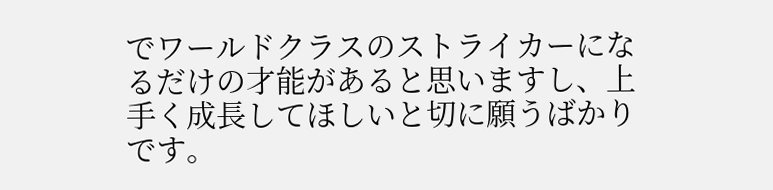でワールドクラスのストライカーになるだけの才能があると思いますし、上手く成長してほしいと切に願うばかりです。